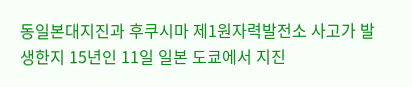동일본대지진과 후쿠시마 제1원자력발전소 사고가 발생한지 15년인 11일 일본 도쿄에서 지진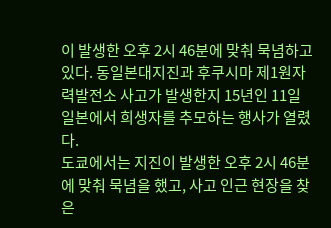이 발생한 오후 2시 46분에 맞춰 묵념하고 있다. 동일본대지진과 후쿠시마 제1원자력발전소 사고가 발생한지 15년인 11일 일본에서 희생자를 추모하는 행사가 열렸다.
도쿄에서는 지진이 발생한 오후 2시 46분에 맞춰 묵념을 했고, 사고 인근 현장을 찾은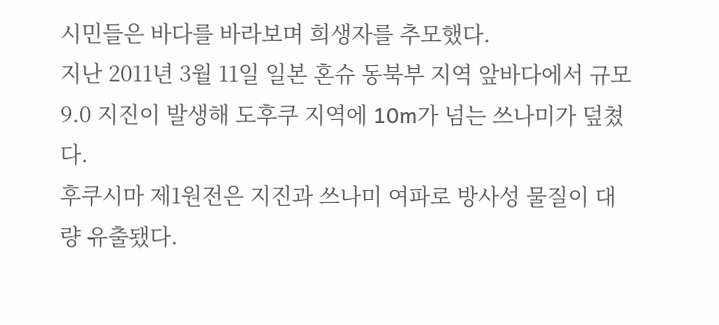시민들은 바다를 바라보며 희생자를 추모했다.
지난 2011년 3월 11일 일본 혼슈 동북부 지역 앞바다에서 규모 9.0 지진이 발생해 도후쿠 지역에 10m가 넘는 쓰나미가 덮쳤다.
후쿠시마 제1원전은 지진과 쓰나미 여파로 방사성 물질이 대량 유출됐다.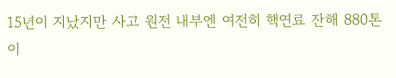15년이 지났지만 사고 원전 내부엔 여전히 핵연료 잔해 880톤이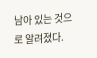남아 있는 것으로 알려졌다.